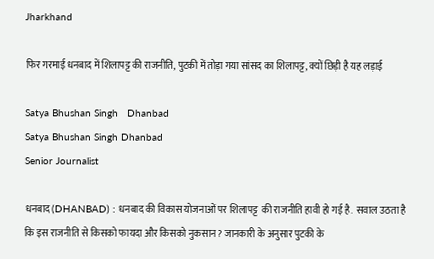Jharkhand

फिर गरमाई धनबाद में शिलापट्ट की राजनीति, पुटकी में तोड़ा गया सांसद का शिलापट्ट, क्यों छिड़ी है यह लड़ाई

Satya Bhushan Singh   Dhanbad
Satya Bhushan Singh Dhanbad
Senior Journalist

धनबाद(DHANBAD) : धनबाद की विकास योजनाओं पर शिलापट्ट  की राजनीति हावी हो गई है.  सवाल उठता है कि इस राजनीति से किसको फायदा और किसको नुकसान? जानकारी के अनुसार पुटकी के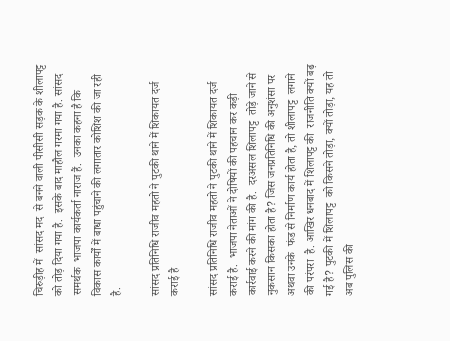चिरुड़ीह में  सांसद मद  से बनने वाली पीसीसी सड़क के शीलापट्ट  को तोड़ दिया गया है.  इसके बाद माहौल गरमा गया है. सांसद समर्थक  भाजपा कार्यकर्ता नाराज हैं.  उनका कहना है कि विकास कार्यों में बाधा पहुंचाने की लगातार कोशिश की जा रही है.

सांसद प्रतिनिधि राजीव महतो ने पुटकी थाने में शिकायत दर्ज कराई है

सांसद प्रतिनिधि राजीव महतो ने पुटकी थाने में शिकायत दर्ज कराई है.  भाजपा नेताओं ने दोषियों की पहचान कर कड़ी कार्रवाई करने की मांग की है.  दरअसल शिलापट्ट  तोड़े जाने से नुकसान किसका होता है? जिस जनप्रतिनिधि की अनुशंसा पर अथवा उनके  फंड से निर्माण कार्य होता है, तो शीलापट्ट  लगाने की परंपरा  है. आखिर धनबाद में शिलापट्ट की  राजनीति क्यों बढ़ गई है? पुटकी में शिलापट्ट  को किसने तोड़ा, क्यों तोड़ा, यह तो अब पुलिस की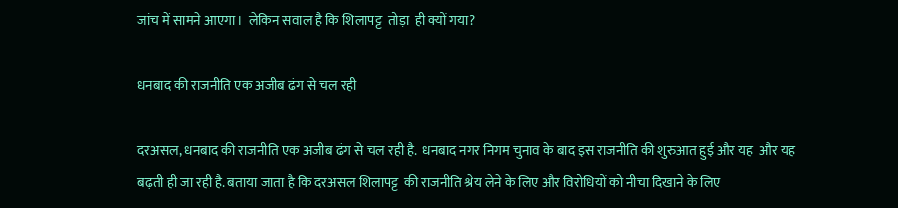जांच में सामने आएगा।  लेकिन सवाल है कि शिलापट्ट  तोड़ा  ही क्यों गया?

धनबाद की राजनीति एक अजीब ढंग से चल रही

दरअसल, धनबाद की राजनीति एक अजीब ढंग से चल रही है.  धनबाद नगर निगम चुनाव के बाद इस राजनीति की शुरुआत हुई और यह  और यह  बढ़ती ही जा रही है. बताया जाता है कि दरअसल शिलापट्ट  की राजनीति श्रेय लेने के लिए और विरोधियों को नीचा दिखाने के लिए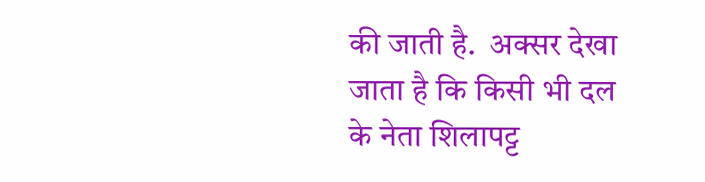की जाती है.  अक्सर देखा जाता है कि किसी भी दल  के नेता शिलापट्ट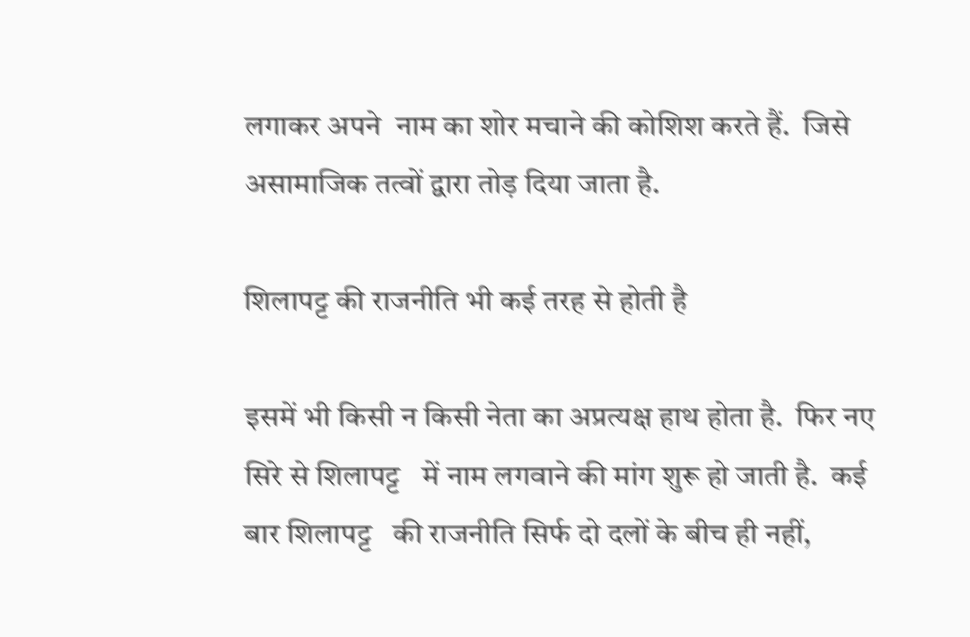लगाकर अपने  नाम का शोर मचाने की कोशिश करते हैं.  जिसे असामाजिक तत्वों द्वारा तोड़ दिया जाता है.

शिलापट्ट की राजनीति भी कई तरह से होती है

इसमें भी किसी न किसी नेता का अप्रत्यक्ष हाथ होता है.  फिर नए सिरे से शिलापट्ट   में नाम लगवाने की मांग शुरू हो जाती है.  कई बार शिलापट्ट   की राजनीति सिर्फ दो दलों के बीच ही नहीं,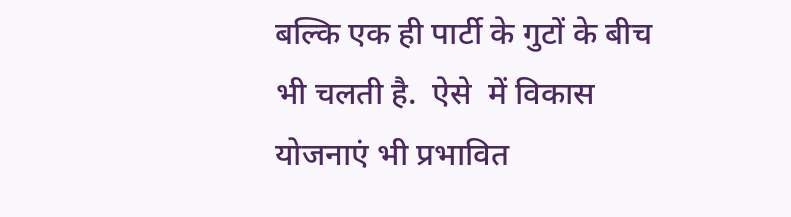बल्कि एक ही पार्टी के गुटों के बीच भी चलती है.  ऐसे  में विकास योजनाएं भी प्रभावित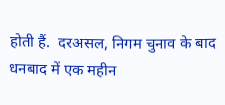होती हैं.  दरअसल, निगम चुनाव के बाद धनबाद में एक महीन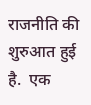राजनीति की शुरुआत हुई है.  एक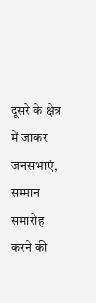दूसरे के क्षेत्र में जाकर जनसभाएं, सम्मान समारोह करने की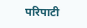परिपाटी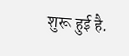शुरू हुई है.